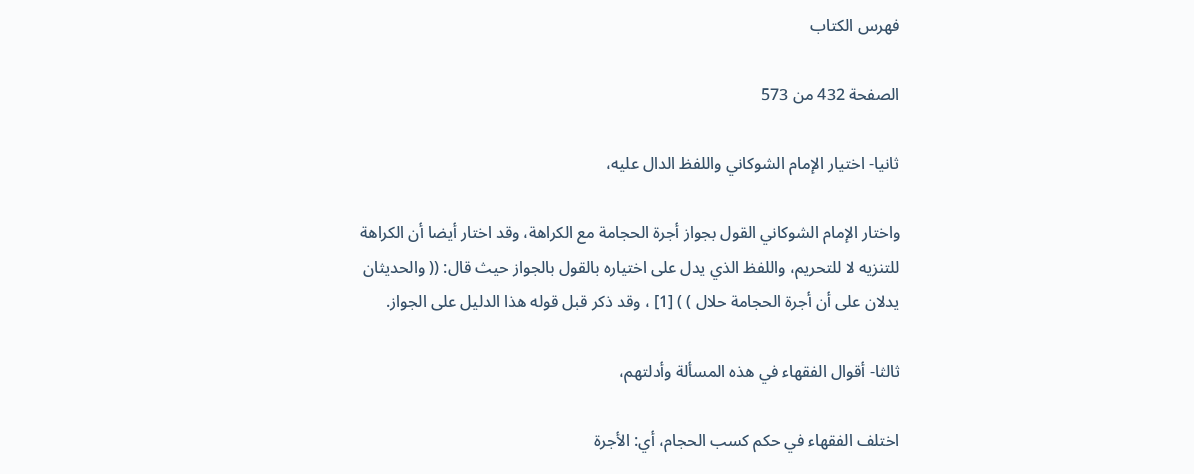فهرس الكتاب

الصفحة 432 من 573

ثانيا- اختيار الإمام الشوكاني واللفظ الدال عليه،

واختار الإمام الشوكاني القول بجواز أجرة الحجامة مع الكراهة، وقد اختار أيضا أن الكراهة للتنزيه لا للتحريم، واللفظ الذي يدل على اختياره بالقول بالجواز حيث قال: (( والحديثان يدلان على أن أجرة الحجامة حلال ) ) [1] ، وقد ذكر قبل قوله هذا الدليل على الجواز.

ثالثا- أقوال الفقهاء في هذه المسألة وأدلتهم،

اختلف الفقهاء في حكم كسب الحجام، أي: الأجرة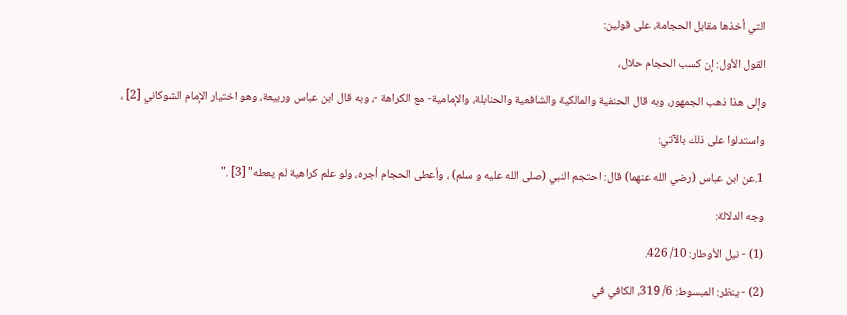التي أخذها مقابل الحجامة، على قولين:

القول الأول: إن كسب الحجام حلال،

وإلى هذا ذهب الجمهور، وبه قال الحنفية والمالكية والشافعية والحنابلة، والإمامية- مع الكراهة -، وبه قال ابن عباس وربيعة، وهو اختيار الإمام الشوكاني [2] ،

واستدلوا على ذلك بالآتي:

1.عن ابن عباس (رضي الله عنهما) قال: احتجم النبي (صلى الله عليه و سلم) ، وأعطى الحجام أجره، ولو علم كراهية لم يعطه" [3] ."

وجه الدلالة:

(1) - نيل الأوطار: 10/ 426.

(2) - ينظر: المبسوط: 6/ 319، الكافي في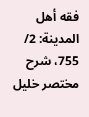فقه أهل المدينة: 2/ 755، شرح مختصر خليل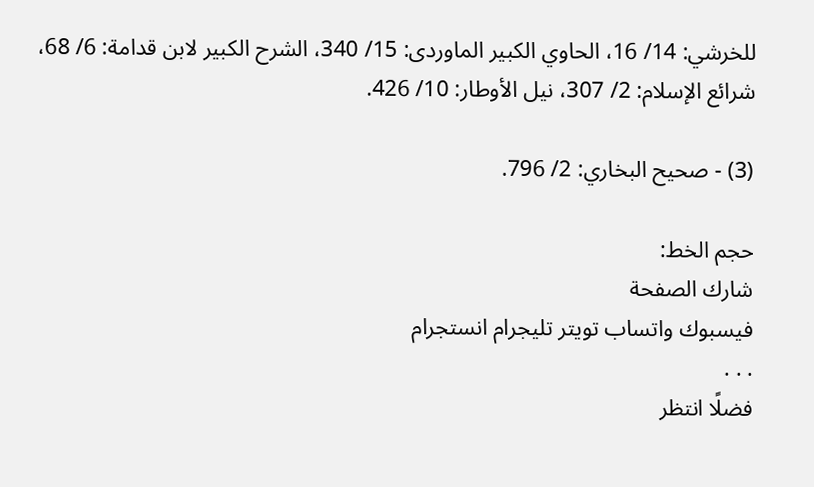للخرشي: 14/ 16، الحاوي الكبير الماوردى: 15/ 340، الشرح الكبير لابن قدامة: 6/ 68، شرائع الإسلام: 2/ 307، نيل الأوطار: 10/ 426.

(3) - صحيح البخاري: 2/ 796.

حجم الخط:
شارك الصفحة
فيسبوك واتساب تويتر تليجرام انستجرام
. . .
فضلًا انتظر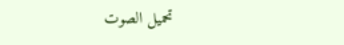تحميل الصوت